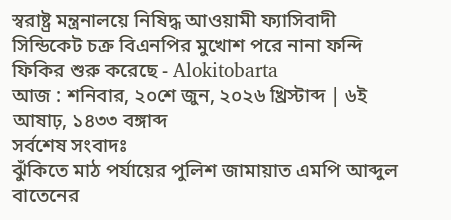স্বরাষ্ট্র মন্ত্রনালয়ে নিষিদ্ধ আওয়ামী ফ্যাসিবাদী সিন্ডিকেট চক্র বিএনপির মুখোশ পরে নানা ফন্দি ফিকির শুরু করেছে - Alokitobarta
আজ : শনিবার, ২০শে জুন, ২০২৬ খ্রিস্টাব্দ | ৬ই আষাঢ়, ১৪৩৩ বঙ্গাব্দ
সর্বশেষ সংবাদঃ
ঝুঁকিতে মাঠ পর্যায়ের পুলিশ জামায়াত এমপি আব্দুল বাতেনের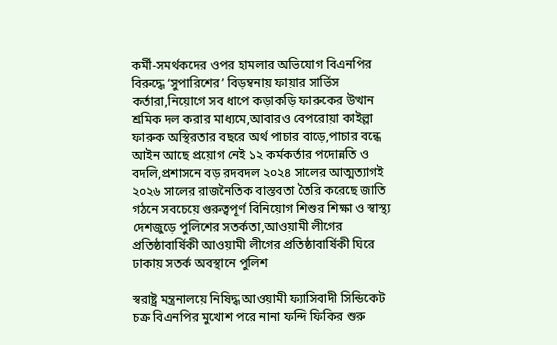কর্মী-সমর্থকদের ওপর হামলার অভিযোগ বিএনপির বিরুদ্ধে ‘সুপারিশের’ বিড়ম্বনায় ফায়ার সার্ভিস কর্তারা,নিয়োগে সব ধাপে কড়াকড়ি ফারুকের উত্থান শ্রমিক দল করার মাধ্যমে,আবারও বেপরোয়া কাইল্লা ফারুক অস্থিরতার বছরে অর্থ পাচার বাড়ে,পাচার বন্ধে আইন আছে প্রয়োগ নেই ১২ কর্মকর্তার পদোন্নতি ও বদলি,প্রশাসনে বড় রদবদল ২০২৪ সালের আত্মত্যাগই ২০২৬ সালের রাজনৈতিক বাস্তবতা তৈরি করেছে জাতি গঠনে সবচেয়ে গুরুত্বপূর্ণ বিনিয়োগ শিশুর শিক্ষা ও স্বাস্থ্য দেশজুড়ে পুলিশের সতর্কতা,আওয়ামী লীগের প্রতিষ্ঠাবার্ষিকী আওয়ামী লীগের প্রতিষ্ঠাবার্ষিকী ঘিরে ঢাকায় সতর্ক অবস্থানে পুলিশ

স্বরাষ্ট্র মন্ত্রনালয়ে নিষিদ্ধ আওয়ামী ফ্যাসিবাদী সিন্ডিকেট চক্র বিএনপির মুখোশ পরে নানা ফন্দি ফিকির শুরু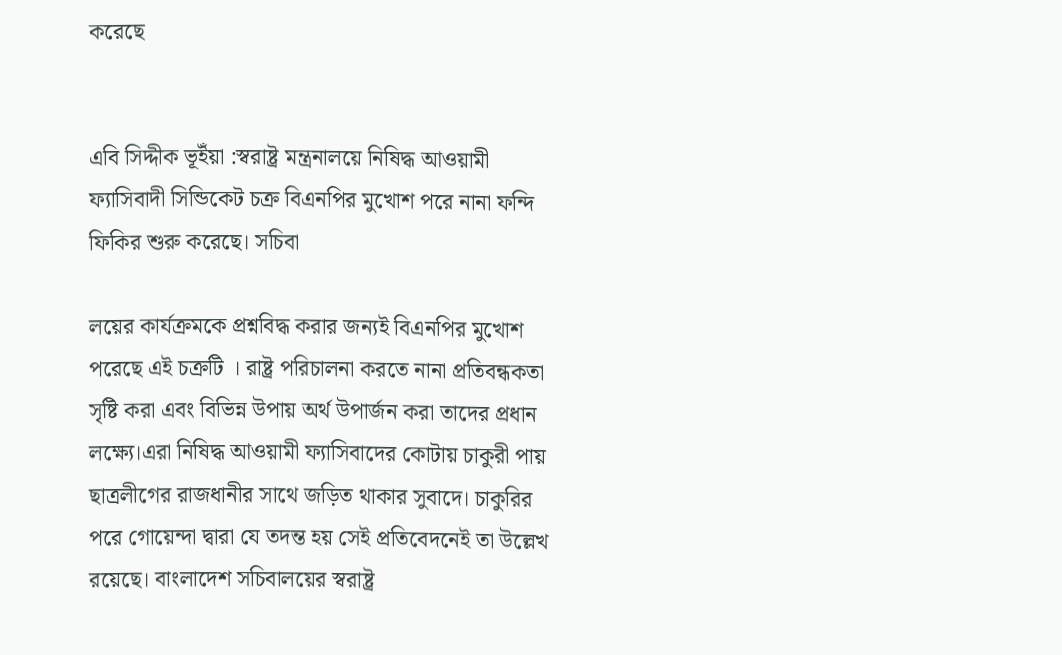করেছে


এবি সিদ্দীক ভূইঁয়া :স্বরাষ্ট্র মন্ত্রনালয়ে নিষিদ্ধ আওয়ামী ফ্যাসিবাদী সিন্ডিকেট চক্র বিএনপির মুখোশ পরে নানা ফন্দি ফিকির শুরু করেছে। সচিবা

লয়ের কার্যক্রমকে প্রশ্নবিদ্ধ করার জন্যই বিএনপির মুখোশ পরেছে এই চক্রটি । রাষ্ট্র পরিচালনা করতে নানা প্রতিবন্ধকতা সৃষ্টি করা এবং বিভিন্ন উপায় অর্থ উপার্জন করা তাদের প্রধান লক্ষ্যে।এরা নিষিদ্ধ আওয়ামী ফ্যাসিবাদের কোটায় চাকুরী পায় ছাত্রলীগের রাজধানীর সাথে জড়িত থাকার সুবাদে। চাকুরির পরে গোয়েন্দা দ্বারা যে তদন্ত হয় সেই প্রতিবেদনেই তা উল্লেখ রয়েছে। বাংলাদেশ সচিবালয়ের স্বরাষ্ট্র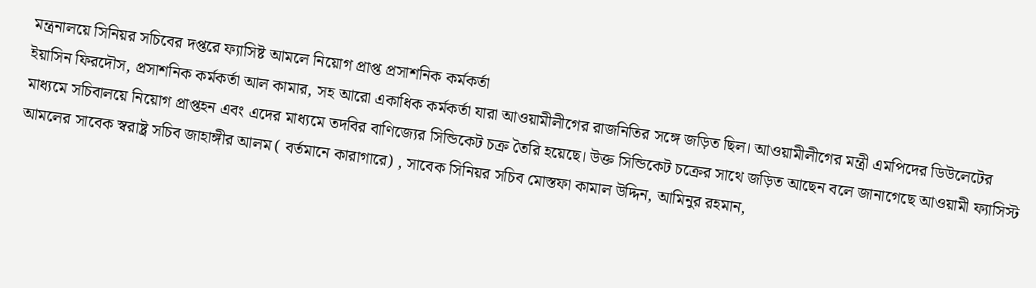মন্ত্রনালয়ে সিনিয়র সচিবের দপ্তরে ফ্যাসিষ্ট আমলে নিয়োগ প্রাপ্ত প্রসাশনিক কর্মকর্তা
ইয়াসিন ফিরদৌস, প্রসাশনিক কর্মকর্তা আল কামার, সহ আরো একাধিক কর্মকর্তা যারা আওয়ামীলীগের রাজনিতির সঙ্গে জড়িত ছিল। আওয়ামীলীগের মন্ত্রী এমপিদের ডিউলেটের মাধ্যমে সচিবালয়ে নিয়োগ প্রাপ্তহন এবং এদের মাধ্যমে তদবির বাণিজ্যের সিন্ডিকেট চক্র তৈরি হয়েছে। উক্ত সিন্ডিকেট চক্রের সাথে জড়িত আছেন বলে জানাগেছে আওয়ামী ফ্যাসিস্ট আমলের সাবেক স্বরাষ্ট্র সচিব জাহাঙ্গীর আলম ( বর্তমানে কারাগারে) , সাবেক সিনিয়র সচিব মোস্তফা কামাল উদ্দিন, আমিনুর রহমান,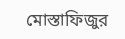মোস্তাফিজুর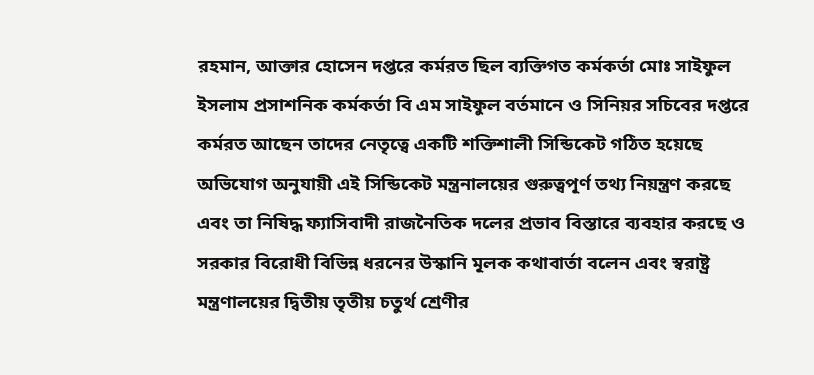রহমান, আক্তার হোসেন দপ্তরে কর্মরত ছিল ব্যক্তিগত কর্মকর্তা মোঃ সাইফুল ইসলাম প্রসাশনিক কর্মকর্তা বি এম সাইফুল বর্তমানে ও সিনিয়র সচিবের দপ্তরে কর্মরত আছেন তাদের নেতৃত্বে একটি শক্তিশালী সিন্ডিকেট গঠিত হয়েছে অভিযোগ অনুযায়ী এই সিন্ডিকেট মন্ত্রনালয়ের গুরুত্বপূর্ণ তথ্য নিয়ন্ত্রণ করছে এবং তা নিষিদ্ধ ফ্যাসিবাদী রাজনৈতিক দলের প্রভাব বিস্তারে ব্যবহার করছে ও সরকার বিরোধী বিভিন্ন ধরনের উস্কানি মূলক কথাবার্তা বলেন এবং স্বরাষ্ট্র মন্ত্রণালয়ের দ্বিতীয় তৃতীয় চতুর্থ শ্রেণীর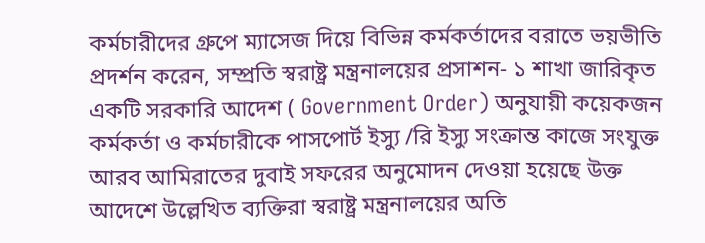কর্মচারীদের গ্রুপে ম্যাসেজ দিয়ে বিভিন্ন কর্মকর্তাদের বরাতে ভয়ভীতি প্রদর্শন করেন, সম্প্রতি স্বরাষ্ট্র মন্ত্রনালয়ের প্রসাশন- ১ শাখা জারিকৃত একটি সরকারি আদেশ ( Government Order) অনুযায়ী কয়েকজন কর্মকর্তা ও কর্মচারীকে পাসপোর্ট ইস্যু /রি ইস্যু সংক্রান্ত কাজে সংযুক্ত আরব আমিরাতের দুবাই সফরের অনুমোদন দেওয়া হয়েছে উক্ত আদেশে উল্লেখিত ব্যক্তিরা স্বরাষ্ট্র মন্ত্রনালয়ের অতি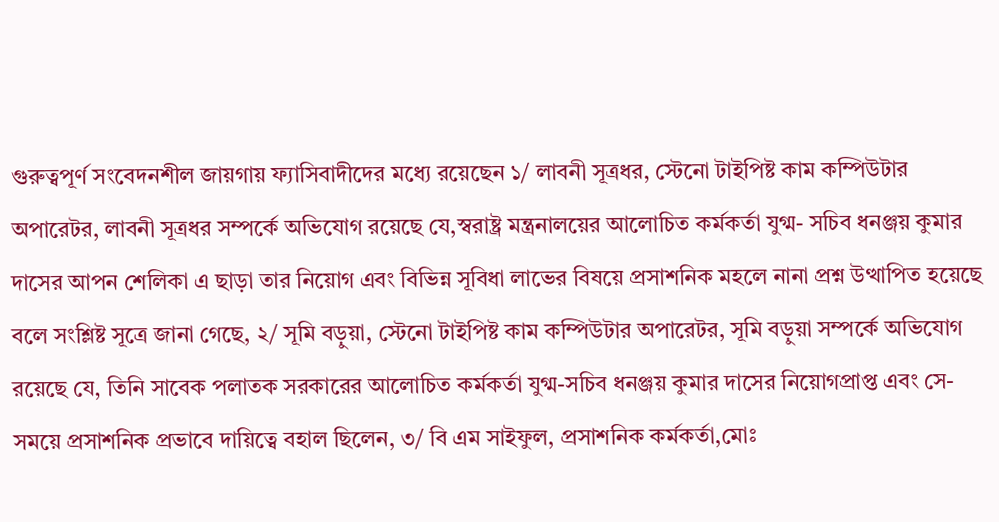গুরুত্বপূর্ণ সংবেদনশীল জায়গায় ফ্যাসিবাদীদের মধ্যে রয়েছেন ১/ লাবনী সূত্রধর, স্টেনো টাইপিষ্ট কাম কম্পিউটার অপারেটর, লাবনী সূত্রধর সম্পর্কে অভিযোগ রয়েছে যে,স্বরাষ্ট্র মন্ত্রনালয়ের আলোচিত কর্মকর্তা যুগ্ম- সচিব ধনঞ্জয় কুমার দাসের আপন শেলিকা এ ছাড়া তার নিয়োগ এবং বিভিন্ন সূবিধা লাভের বিষয়ে প্রসাশনিক মহলে নানা প্রশ্ন উত্থাপিত হয়েছে বলে সংশ্লিষ্ট সূত্রে জানা গেছে, ২/ সূমি বড়ুয়া, স্টেনো টাইপিষ্ট কাম কম্পিউটার অপারেটর, সূমি বড়ুয়া সম্পর্কে অভিযোগ রয়েছে যে, তিনি সাবেক পলাতক সরকারের আলোচিত কর্মকর্তা যুগ্ম-সচিব ধনঞ্জয় কুমার দাসের নিয়োগপ্রাপ্ত এবং সে-সময়ে প্রসাশনিক প্রভাবে দায়িত্বে বহাল ছিলেন, ৩/ বি এম সাইফুল, প্রসাশনিক কর্মকর্তা,মোঃ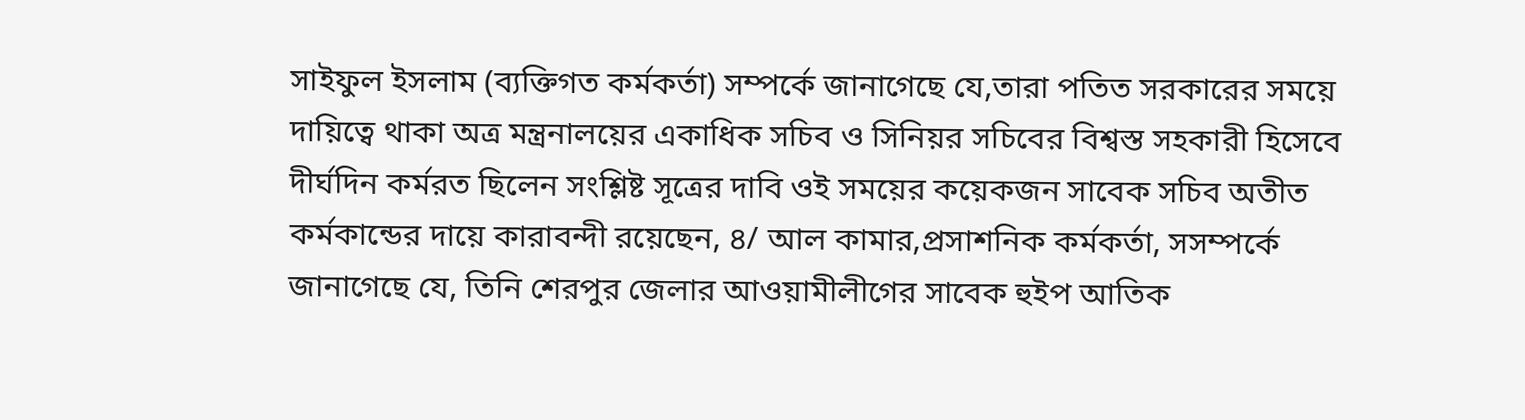সাইফুল ইসলাম (ব্যক্তিগত কর্মকর্তা) সম্পর্কে জানাগেছে যে,তারা পতিত সরকারের সময়ে দায়িত্বে থাকা অত্র মন্ত্রনালয়ের একাধিক সচিব ও সিনিয়র সচিবের বিশ্বস্ত সহকারী হিসেবে দীর্ঘদিন কর্মরত ছিলেন সংশ্লিষ্ট সূত্রের দাবি ওই সময়ের কয়েকজন সাবেক সচিব অতীত কর্মকান্ডের দায়ে কারাবন্দী রয়েছেন, ৪/ আল কামার,প্রসাশনিক কর্মকর্তা, সসম্পর্কে জানাগেছে যে, তিনি শেরপুর জেলার আওয়ামীলীগের সাবেক হুইপ আতিক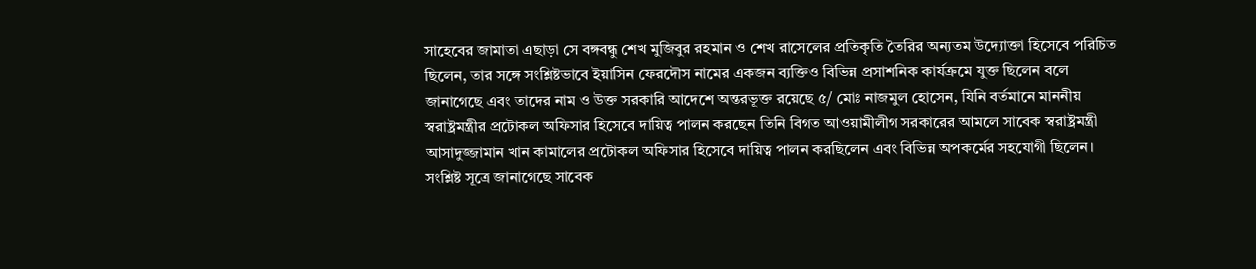সাহেবের জামাতা এছাড়া সে বঙ্গবন্ধু শেখ মুজিবুর রহমান ও শেখ রাসেলের প্রতিকৃতি তৈরির অন্যতম উদ্যোক্তা হিসেবে পরিচিত ছিলেন, তার সঙ্গে সংশ্লিষ্টভাবে ইয়াসিন ফেরদৌস নামের একজন ব্যক্তিও বিভিন্ন প্রসাশনিক কার্যক্রমে যুক্ত ছিলেন বলে জানাগেছে এবং তাদের নাম ও উক্ত সরকারি আদেশে অন্তরভূক্ত রয়েছে ৫/ মোঃ নাজমুল হোসেন, যিনি বর্তমানে মাননীয় স্বরাষ্ট্রমন্ত্রীর প্রটোকল অফিসার হিসেবে দায়িত্ব পালন করছেন তিনি বিগত আওয়ামীলীগ সরকারের আমলে সাবেক স্বরাষ্ট্রমন্ত্রী আসাদুজ্জামান খান কামালের প্রটোকল অফিসার হিসেবে দায়িত্ব পালন করছিলেন এবং বিভিন্ন অপকর্মের সহযোগী ছিলেন। সংশ্লিষ্ট সূত্রে জানাগেছে সাবেক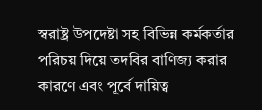স্বরাষ্ট্র উপদেষ্টা সহ বিভিন্ন কর্মকর্তার পরিচয় দিয়ে তদবির বাণিজ্য করার কারণে এবং পূর্বে দায়িত্ব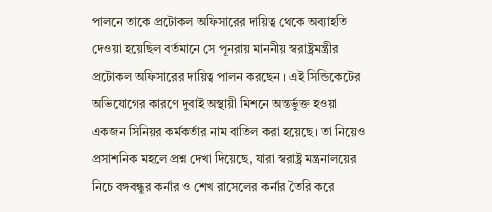পালনে তাকে প্রটোকল অফিসারের দায়িত্ব থেকে অব্যাহতি দেওয়া হয়েছিল বর্তমানে সে পূনরায় মাননীয় স্বরাষ্ট্রমন্ত্রীর প্রটোকল অফিসারের দায়িত্ব পালন করছেন । এই সিন্ডিকেটের অভিযোগের কারণে দুবাই অস্থায়ী মিশনে অন্তর্ভুক্ত হওয়া একজন সিনিয়র কর্মকর্তার নাম বাতিল করা হয়েছে। তা নিয়েও প্রসাশনিক মহলে প্রশ্ন দেখা দিয়েছে, যারা স্বরাষ্ট্র মন্ত্রনালয়ের নিচে বঙ্গবন্ধুর কর্নার ও শেখ রাসেলের কর্নার তৈরি করে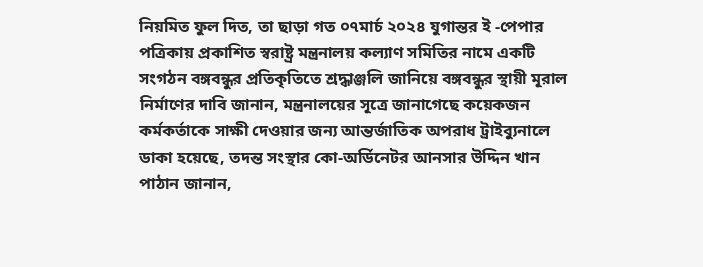নিয়মিত ফুল দিত, তা ছাড়া গত ০৭মার্চ ২০২৪ যুগান্তর ই -পেপার পত্রিকায় প্রকাশিত স্বরাষ্ট্র মন্ত্রনালয় কল্যাণ সমিতির নামে একটি সংগঠন বঙ্গবন্ধুর প্রতিকৃতিতে শ্রদ্ধাঞ্জলি জানিয়ে বঙ্গবন্ধুর স্থায়ী মূরাল নির্মাণের দাবি জানান, মন্ত্রনালয়ের সূত্রে জানাগেছে কয়েকজন কর্মকর্তাকে সাক্ষী দেওয়ার জন্য আন্তর্জাতিক অপরাধ ট্রাইব্যুনালে ডাকা হয়েছে, তদন্ত সংস্থার কো-অর্ডিনেটর আনসার উদ্দিন খান পাঠান জানান,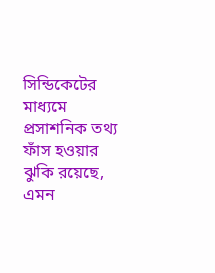সিন্ডিকেটের মাধ্যমে প্রসাশনিক তথ্য ফাঁস হওয়ার ঝুকি রয়েছে, এমন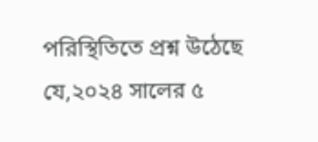পরিস্থিতিতে প্রশ্ন উঠেছে যে,২০২৪ সালের ৫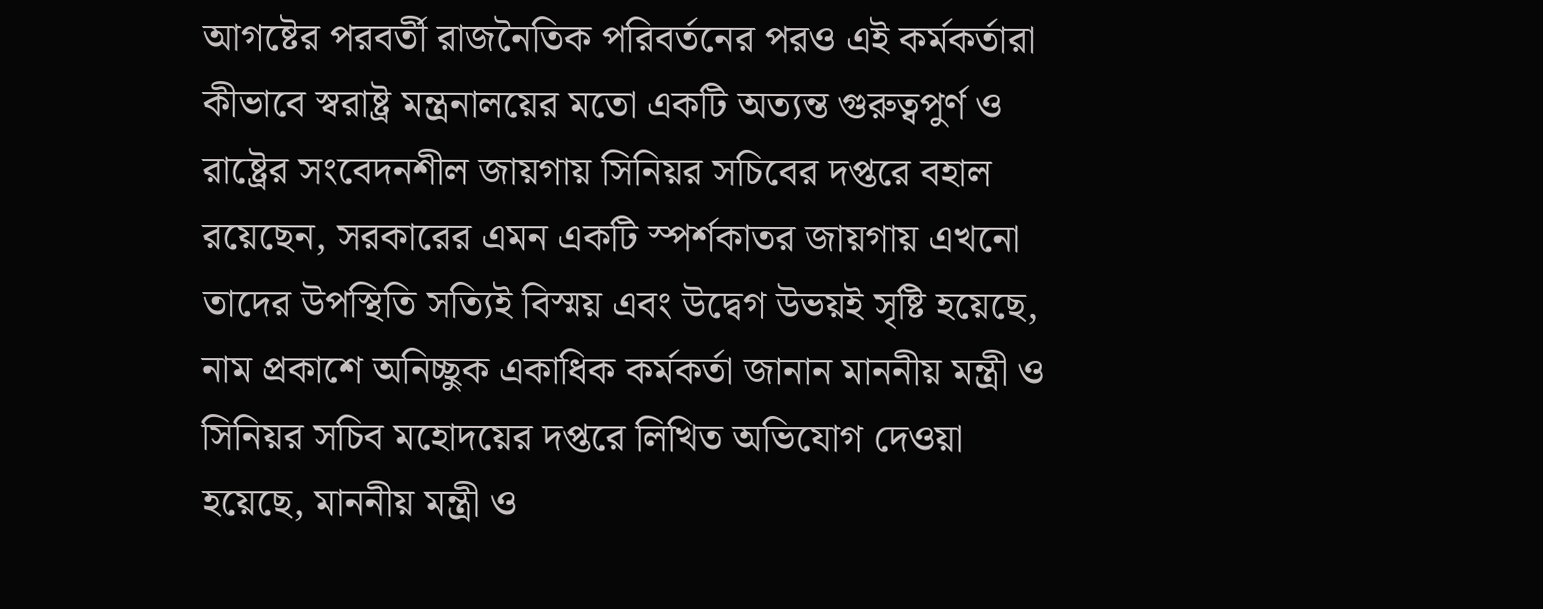আগষ্টের পরবর্তী রাজনৈতিক পরিবর্তনের পরও এই কর্মকর্তারা কীভাবে স্বরাষ্ট্র মন্ত্রনালয়ের মতো একটি অত্যন্ত গুরুত্বপুর্ণ ও রাষ্ট্রের সংবেদনশীল জায়গায় সিনিয়র সচিবের দপ্তরে বহাল রয়েছেন, সরকারের এমন একটি স্পর্শকাতর জায়গায় এখনো তাদের উপস্থিতি সত্যিই বিস্ময় এবং উদ্বেগ উভয়ই সৃষ্টি হয়েছে, নাম প্রকাশে অনিচ্ছুক একাধিক কর্মকর্তা জানান মাননীয় মন্ত্রী ও সিনিয়র সচিব মহোদয়ের দপ্তরে লিখিত অভিযোগ দেওয়া হয়েছে, মাননীয় মন্ত্রী ও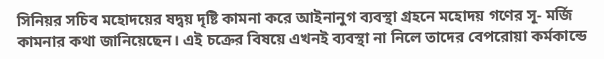সিনিয়র সচিব মহোদয়ের ষদ্বয় দৃষ্টি কামনা করে আইনানুগ ব্যবস্থা গ্রহনে মহোদয় গণের সূ- মর্জি কামনার কথা জানিয়েছেন। এই চক্রের বিষয়ে এখনই ব্যবস্থা না নিলে তাদের বেপরোয়া কর্মকান্ডে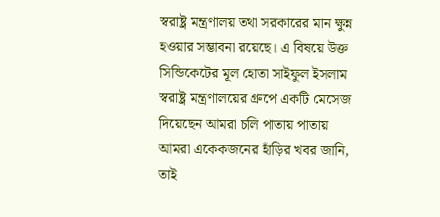স্বরাষ্ট্র মন্ত্রণালয় তথা সরকারের মান ক্ষুন্ন হওয়ার সম্ভাবনা রয়েছে। এ বিষয়ে উক্ত সিন্ডিকেটের মূল হোতা সাইফুল ইসলাম স্বরাষ্ট্র মন্ত্রণালয়ের গ্রুপে একটি মেসেজ দিয়েছেন আমরা চলি পাতায় পাতায় আমরা একেকজনের হাঁড়ির খবর জানি, তাই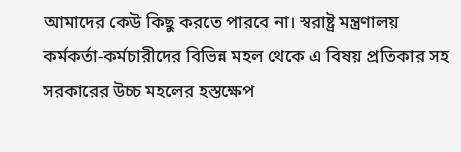আমাদের কেউ কিছু করতে পারবে না। স্বরাষ্ট্র মন্ত্রণালয় কর্মকর্তা-কর্মচারীদের বিভিন্ন মহল থেকে এ বিষয় প্রতিকার সহ সরকারের উচ্চ মহলের হস্তক্ষেপ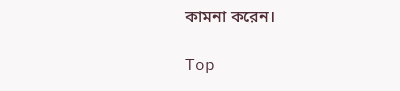কামনা করেন।

Top